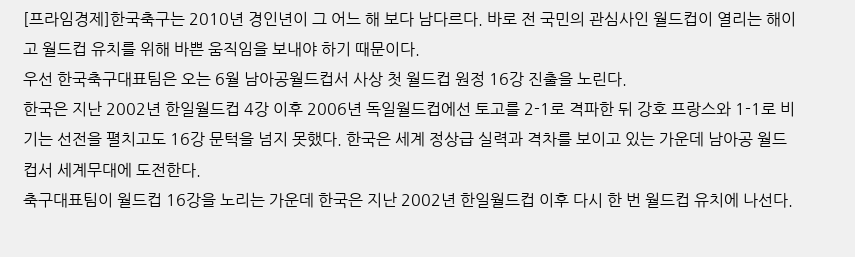[프라임경제]한국축구는 2010년 경인년이 그 어느 해 보다 남다르다. 바로 전 국민의 관심사인 월드컵이 열리는 해이고 월드컵 유치를 위해 바쁜 움직임을 보내야 하기 때문이다.
우선 한국축구대표팀은 오는 6월 남아공월드컵서 사상 첫 월드컵 원정 16강 진출을 노린다.
한국은 지난 2002년 한일월드컵 4강 이후 2006년 독일월드컵에선 토고를 2-1로 격파한 뒤 강호 프랑스와 1-1로 비기는 선전을 펼치고도 16강 문턱을 넘지 못했다. 한국은 세계 정상급 실력과 격차를 보이고 있는 가운데 남아공 월드컵서 세계무대에 도전한다.
축구대표팀이 월드컵 16강을 노리는 가운데 한국은 지난 2002년 한일월드컵 이후 다시 한 번 월드컵 유치에 나선다.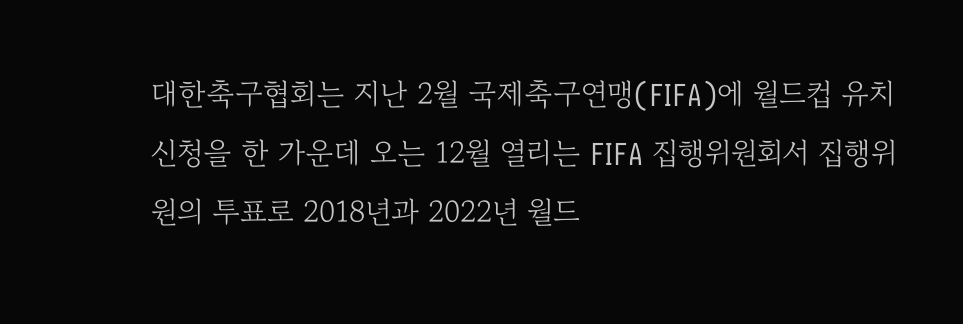대한축구협회는 지난 2월 국제축구연맹(FIFA)에 월드컵 유치 신청을 한 가운데 오는 12월 열리는 FIFA 집행위원회서 집행위원의 투표로 2018년과 2022년 월드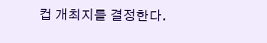컵 개최지를 결정한다.